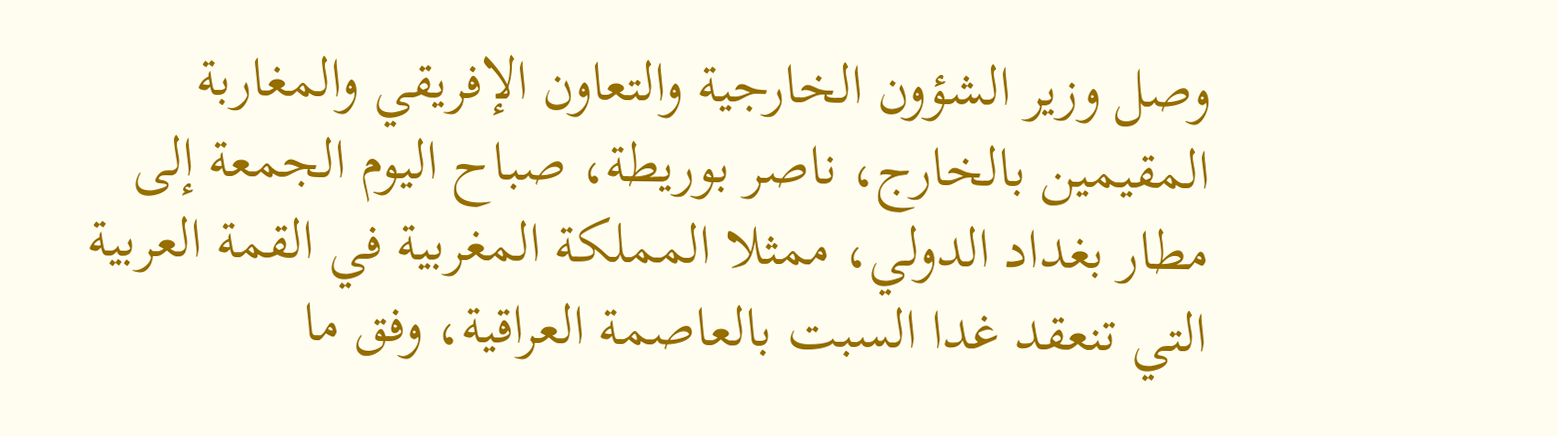وصل وزير الشؤون الخارجية والتعاون الإفريقي والمغاربة المقيمين بالخارج، ناصر بوريطة، صباح اليوم الجمعة إلى مطار بغداد الدولي، ممثلا المملكة المغربية في القمة العربية التي تنعقد غدا السبت بالعاصمة العراقية، وفق ما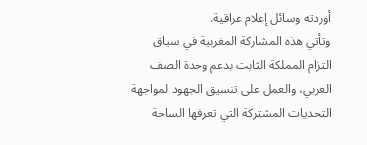أوردته وسائل إعلام عراقية.
وتأتي هذه المشاركة المغربية في سياق التزام المملكة الثابت بدعم وحدة الصف العربي، والعمل على تنسيق الجهود لمواجهة التحديات المشتركة التي تعرفها الساحة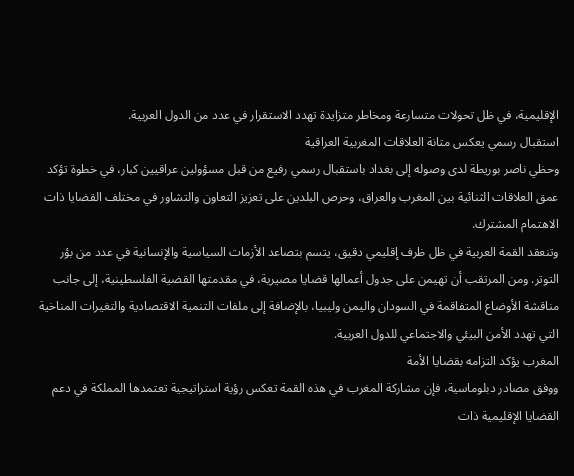الإقليمية، في ظل تحولات متسارعة ومخاطر متزايدة تهدد الاستقرار في عدد من الدول العربية.
استقبال رسمي يعكس متانة العلاقات المغربية العراقية
وحظي ناصر بوريطة لدى وصوله إلى بغداد باستقبال رسمي رفيع من قبل مسؤولين عراقيين كبار، في خطوة تؤكد عمق العلاقات الثنائية بين المغرب والعراق، وحرص البلدين على تعزيز التعاون والتشاور في مختلف القضايا ذات الاهتمام المشترك.
وتنعقد القمة العربية في ظل ظرف إقليمي دقيق، يتسم بتصاعد الأزمات السياسية والإنسانية في عدد من بؤر التوتر. ومن المرتقب أن تهيمن على جدول أعمالها قضايا مصيرية، في مقدمتها القضية الفلسطينية، إلى جانب مناقشة الأوضاع المتفاقمة في السودان واليمن وليبيا، بالإضافة إلى ملفات التنمية الاقتصادية والتغيرات المناخية التي تهدد الأمن البيئي والاجتماعي للدول العربية.
المغرب يؤكد التزامه بقضايا الأمة
ووفق مصادر دبلوماسية، فإن مشاركة المغرب في هذه القمة تعكس رؤية استراتيجية تعتمدها المملكة في دعم القضايا الإقليمية ذات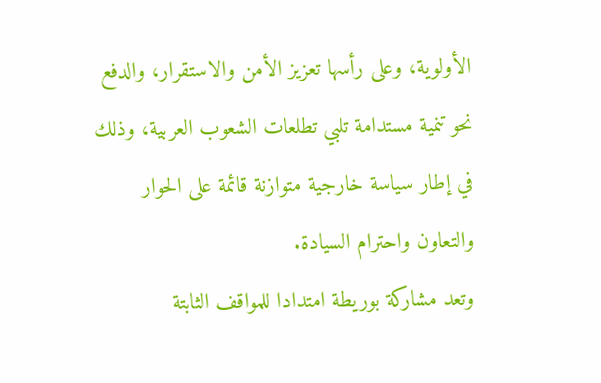الأولوية، وعلى رأسها تعزيز الأمن والاستقرار، والدفع نحو تنمية مستدامة تلبي تطلعات الشعوب العربية، وذلك في إطار سياسة خارجية متوازنة قائمة على الحوار والتعاون واحترام السيادة.
وتعد مشاركة بوريطة امتدادا للمواقف الثابتة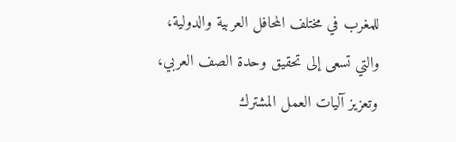للمغرب في مختلف المحافل العربية والدولية، والتي تسعى إلى تحقيق وحدة الصف العربي، وتعزيز آليات العمل المشترك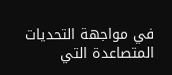في مواجهة التحديات المتصاعدة التي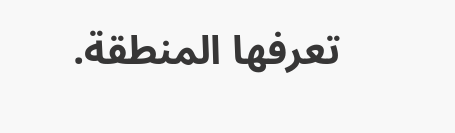تعرفها المنطقة.